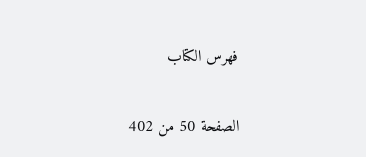فهرس الكتاب

الصفحة 50 من 402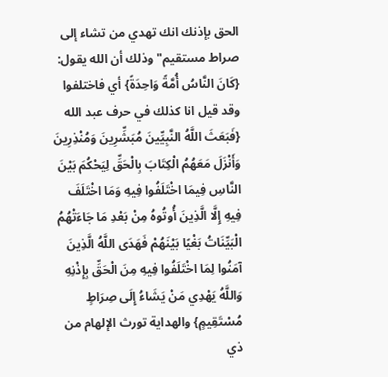الحق بإذنك انك تهدي من تشاء إلى صراط مستقيم"وذلك أن الله يقول: {كَانَ النَّاسُ أُمَّةً وَاحِدَةً} أي فاختلفوا وقد قيل انا كذلك في حرف عبد الله {فَبَعَثَ اللَّهُ النَّبِيِّينَ مُبَشِّرِينَ وَمُنْذِرِينَ وَأَنْزَلَ مَعَهُمُ الْكِتَابَ بِالْحَقِّ لِيَحْكُمَ بَيْنَ النَّاسِ فِيمَا اخْتَلَفُوا فِيهِ وَمَا اخْتَلَفَ فِيهِ إِلَّا الَّذِينَ أُوتُوهُ مِنْ بَعْدِ مَا جَاءَتْهُمُ الْبَيِّنَاتُ بَغْيًا بَيْنَهُمْ فَهَدَى اللَّهُ الَّذِينَ آمَنُوا لِمَا اخْتَلَفُوا فِيهِ مِنَ الْحَقِّ بِإِذْنِهِ وَاللَّهُ يَهْدِي مَنْ يَشَاءُ إِلَى صِرَاطٍ مُسْتَقِيمٍ} والهداية تورث الإلهام من ذي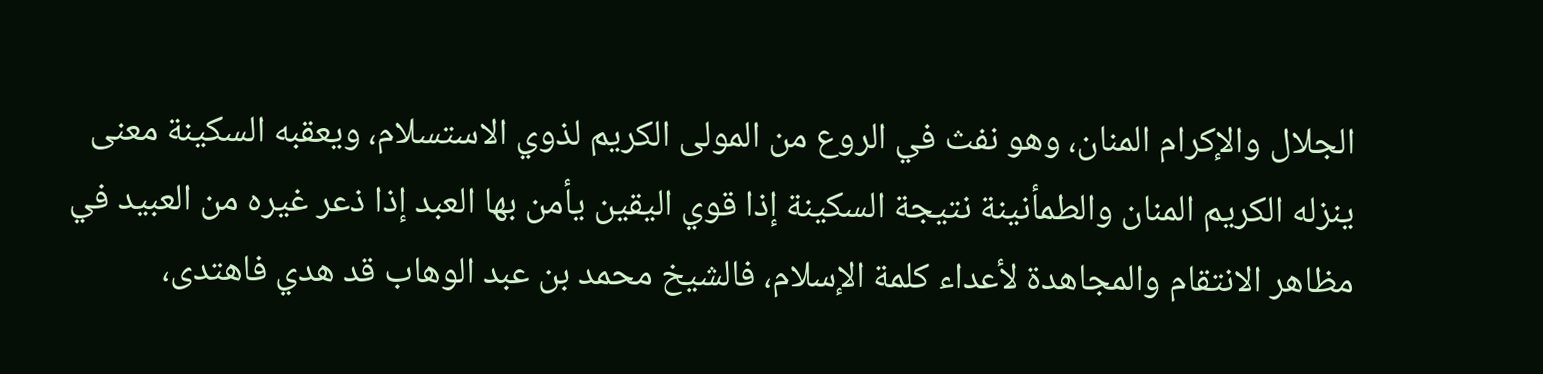الجلال والإكرام المنان، وهو نفث في الروع من المولى الكريم لذوي الاستسلام، ويعقبه السكينة معنى ينزله الكريم المنان والطمأنينة نتيجة السكينة إذا قوي اليقين يأمن بها العبد إذا ذعر غيره من العبيد في مظاهر الانتقام والمجاهدة لأعداء كلمة الإسلام، فالشيخ محمد بن عبد الوهاب قد هدي فاهتدى،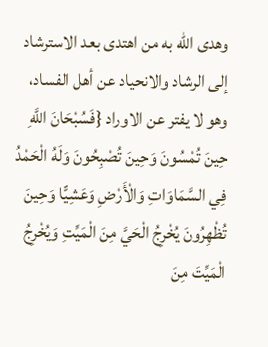وهدى الله به من اهتدى بعد الاسترشاد إلى الرشاد والانحياد عن أهل الفساد، وهو لا يفتر عن الاوراد {فَسُبْحَانَ اللَّهِ حِينَ تُمْسُونَ وَحِينَ تُصْبِحُونَ وَلَهُ الْحَمْدُ فِي السَّمَاوَاتِ وَالْأَرْضِ وَعَشِيًّا وَحِينَ تُظْهِرُونَ يُخْرِجُ الْحَيَّ مِنَ الْمَيِّتِ وَيُخْرِجُ الْمَيِّتَ مِنَ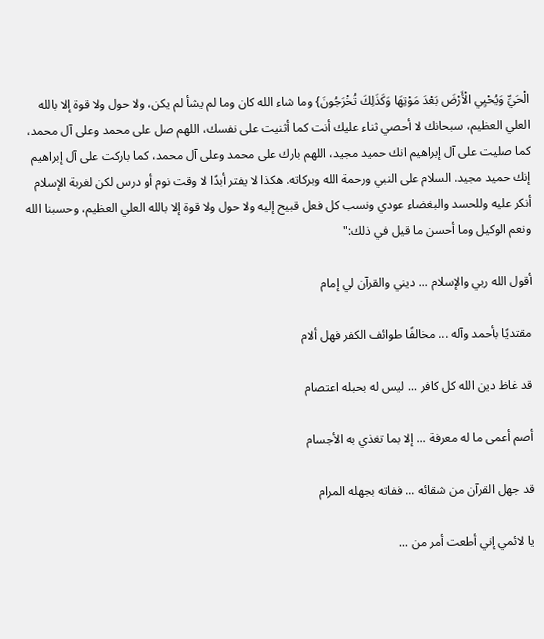الْحَيِّ وَيُحْيِي الْأَرْضَ بَعْدَ مَوْتِهَا وَكَذَلِكَ تُخْرَجُونَ} وما شاء الله كان وما لم يشأ لم يكن، ولا حول ولا قوة إلا بالله العلي العظيم، سبحانك لا أحصي ثناء عليك أنت كما أثنيت على نفسك، اللهم صل على محمد وعلى آل محمد، كما صليت على آل إبراهيم انك حميد مجيد، اللهم بارك على محمد وعلى آل محمد، كما باركت على آل إبراهيم إنك حميد مجيد. السلام على النبي ورحمة الله وبركاته. هكذا لا يفتر أبدًا لا وقت نوم أو درس لكن لغربة الإسلام أنكر عليه وللحسد والبغضاء عودي ونسب كل فعل قبيح إليه ولا حول ولا قوة إلا بالله العلي العظيم، وحسبنا الله ونعم الوكيل وما أحسن ما قيل في ذلك:"

أقول الله ربي والإسلام ... ديني والقرآن لي إمام

مقتديًا بأحمد وآله ... مخالفًا طوائف الكفر فهل ألام

قد غاظ دين الله كل كافر ... ليس له بحبله اعتصام

أصم أعمى ما له معرفة ... إلا بما تغذي به الأجسام

قد جهل القرآن من شقائه ... ففاته بجهله المرام

يا لائمي إني أطعت أمر من ...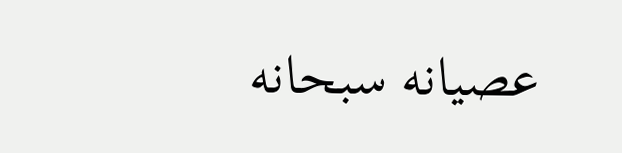عصيانه سبحانه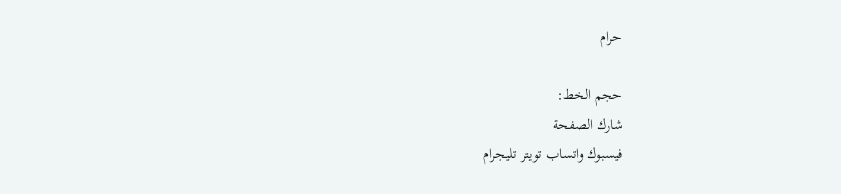حرام

حجم الخط:
شارك الصفحة
فيسبوك واتساب تويتر تليجرام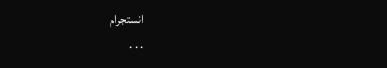انستجرام
. . .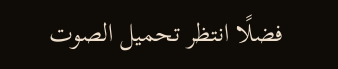فضلًا انتظر تحميل الصوت